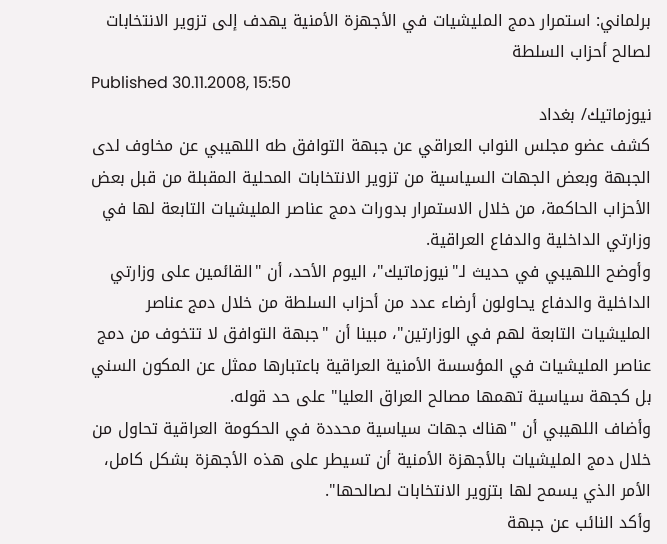برلماني: استمرار دمج المليشيات في الأجهزة الأمنية يهدف إلى تزوير الانتخابات لصالح أحزاب السلطة
Published 30.11.2008, 15:50
نيوزماتيك/ بغداد
كشف عضو مجلس النواب العراقي عن جبهة التوافق طه اللهيبي عن مخاوف لدى الجبهة وبعض الجهات السياسية من تزوير الانتخابات المحلية المقبلة من قبل بعض الأحزاب الحاكمة، من خلال الاستمرار بدورات دمج عناصر المليشيات التابعة لها في وزارتي الداخلية والدفاع العراقية.
وأوضح اللهيبي في حديث لـ"نيوزماتيك"، اليوم الأحد، أن "القائمين على وزارتي الداخلية والدفاع يحاولون أرضاء عدد من أحزاب السلطة من خلال دمج عناصر المليشيات التابعة لهم في الوزارتين"، مبينا أن "جبهة التوافق لا تتخوف من دمج عناصر المليشيات في المؤسسة الأمنية العراقية باعتبارها ممثل عن المكون السني بل كجهة سياسية تهمها مصالح العراق العليا" على حد قوله.
وأضاف اللهيبي أن "هناك جهات سياسية محددة في الحكومة العراقية تحاول من خلال دمج المليشيات بالأجهزة الأمنية أن تسيطر على هذه الأجهزة بشكل كامل، الأمر الذي يسمح لها بتزوير الانتخابات لصالحها".
وأكد النائب عن جبهة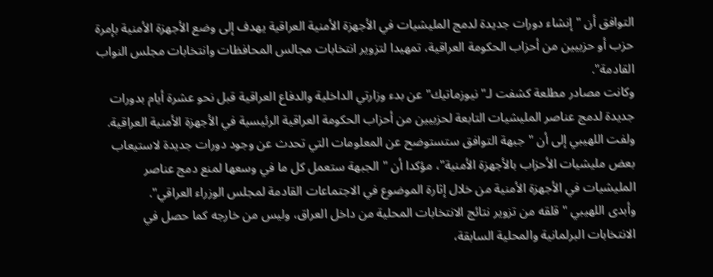التوافق أن "إنشاء دورات جديدة لدمج المليشيات في الأجهزة الأمنية العراقية يهدف إلى وضع الأجهزة الأمنية بإمرة حزب أو حزبيين من أحزاب الحكومة العراقية، تمهيدا لتزوير انتخابات مجالس المحافظات وانتخابات مجلس النواب القادمة".
وكانت مصادر مطلعة كشفت لـ"نيوزماتيك" عن بدء وزارتي الداخلية والدفاع العراقية قبل نحو عشرة أيام بدورات جديدة لدمج عناصر المليشيات التابعة لحزبيين من أحزاب الحكومة العراقية الرئيسية في الأجهزة الأمنية العراقية.
ولفت اللهيبي إلى أن "جبهة التوافق ستستوضح عن المعلومات التي تحدث عن وجود دورات جديدة لاستيعاب بعض مليشيات الأحزاب بالأجهزة الأمنية"، مؤكدا أن "الجبهة ستعمل كل ما في وسعها لمنع دمج عناصر المليشيات في الأجهزة الأمنية من خلال إثارة الموضوع في الاجتماعات القادمة لمجلس الوزراء العراقي".
وأبدى اللهيبي "قلقه من تزوير نتائج الانتخابات المحلية من داخل العراق، وليس من خارجه كما حصل في الانتخابات البرلمانية والمحلية السابقة،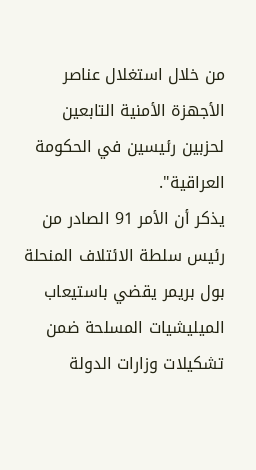من خلال استغلال عناصر الأجهزة الأمنية التابعين لحزبين رئيسين في الحكومة العراقية".
يذكر أن الأمر 91 الصادر من رئيس سلطة الائتلاف المنحلة بول بريمر يقضي باستيعاب الميليشيات المسلحة ضمن تشكيلات وزارات الدولة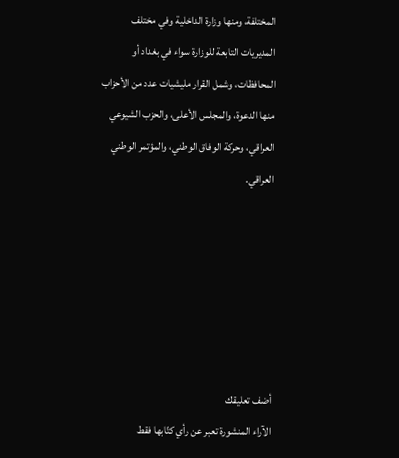المختلفة، ومنها وزارة الداخلية وفي مختلف المديريات التابعة للوزارة سواء في بغداد أو المحافظات، وشمل القرار مليشيات عدد من الأحزاب منها الدعوة، والمجلس الأعلى، والحزب الشيوعي العراقي، وحركة الوفاق الوطني، والمؤتمر الوطني العراقي.






أضف تعليقك
الآراء المنشورة تعبر عن رأي كتّابها فقط